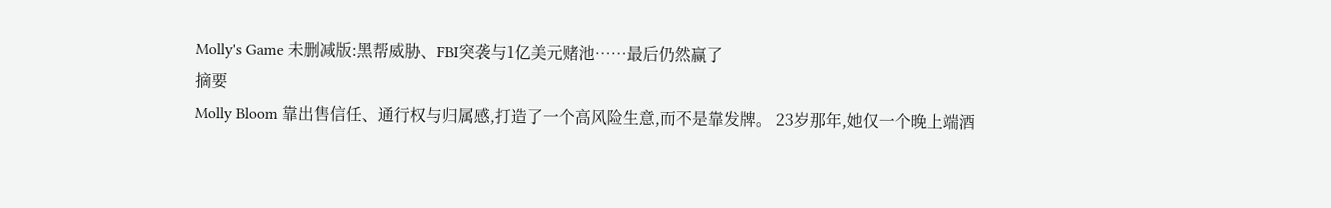Molly's Game 未删减版:黑帮威胁、FBI突袭与1亿美元赌池……最后仍然赢了
摘要
Molly Bloom 靠出售信任、通行权与归属感,打造了一个高风险生意,而不是靠发牌。 23岁那年,她仅一个晚上端酒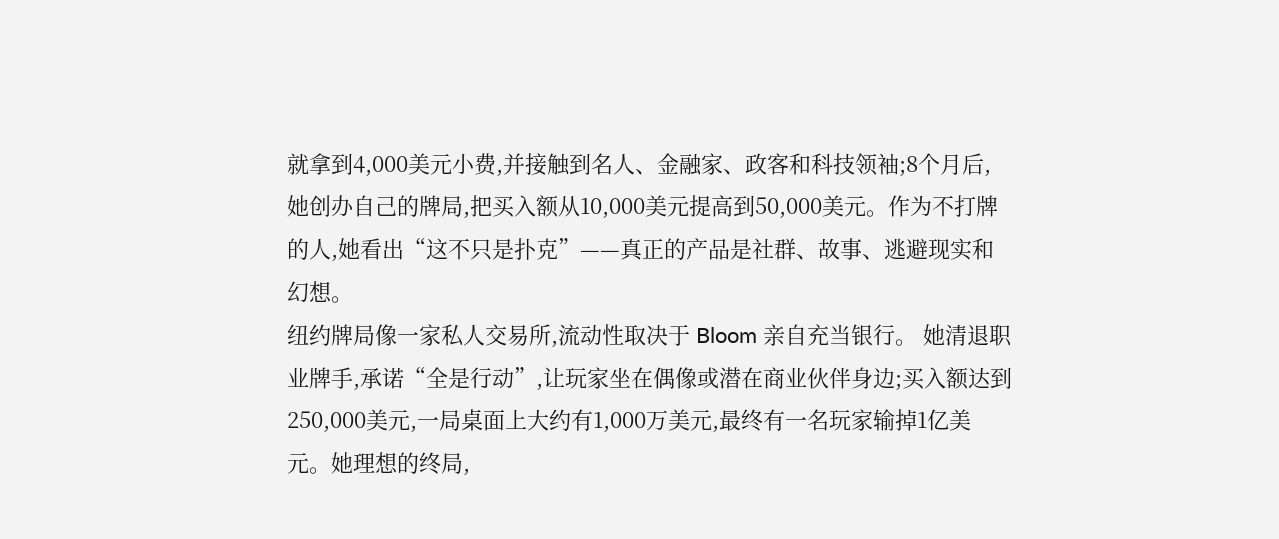就拿到4,000美元小费,并接触到名人、金融家、政客和科技领袖;8个月后,她创办自己的牌局,把买入额从10,000美元提高到50,000美元。作为不打牌的人,她看出“这不只是扑克”——真正的产品是社群、故事、逃避现实和幻想。
纽约牌局像一家私人交易所,流动性取决于 Bloom 亲自充当银行。 她清退职业牌手,承诺“全是行动”,让玩家坐在偶像或潜在商业伙伴身边;买入额达到250,000美元,一局桌面上大约有1,000万美元,最终有一名玩家输掉1亿美元。她理想的终局,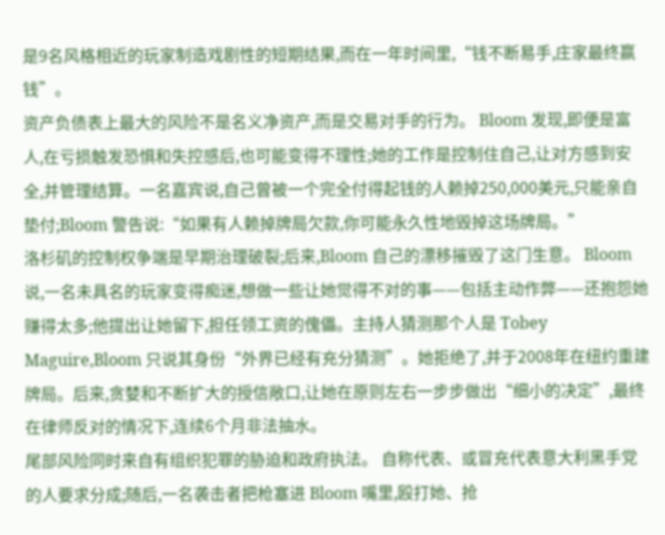是9名风格相近的玩家制造戏剧性的短期结果,而在一年时间里,“钱不断易手,庄家最终赢钱”。
资产负债表上最大的风险不是名义净资产,而是交易对手的行为。 Bloom 发现,即便是富人,在亏损触发恐惧和失控感后,也可能变得不理性;她的工作是控制住自己,让对方感到安全,并管理结算。一名嘉宾说,自己曾被一个完全付得起钱的人赖掉250,000美元,只能亲自垫付;Bloom 警告说:“如果有人赖掉牌局欠款,你可能永久性地毁掉这场牌局。”
洛杉矶的控制权争端是早期治理破裂;后来,Bloom 自己的漂移摧毁了这门生意。 Bloom 说,一名未具名的玩家变得痴迷,想做一些让她觉得不对的事——包括主动作弊——还抱怨她赚得太多;他提出让她留下,担任领工资的傀儡。主持人猜测那个人是 Tobey Maguire,Bloom 只说其身份“外界已经有充分猜测”。她拒绝了,并于2008年在纽约重建牌局。后来,贪婪和不断扩大的授信敞口,让她在原则左右一步步做出“细小的决定”,最终在律师反对的情况下,连续6个月非法抽水。
尾部风险同时来自有组织犯罪的胁迫和政府执法。 自称代表、或冒充代表意大利黑手党的人要求分成;随后,一名袭击者把枪塞进 Bloom 嘴里,殴打她、抢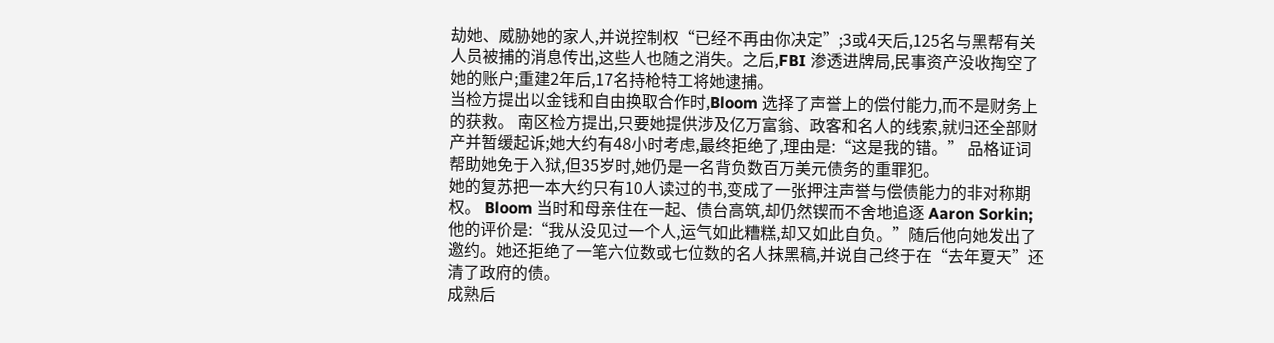劫她、威胁她的家人,并说控制权“已经不再由你决定”;3或4天后,125名与黑帮有关人员被捕的消息传出,这些人也随之消失。之后,FBI 渗透进牌局,民事资产没收掏空了她的账户;重建2年后,17名持枪特工将她逮捕。
当检方提出以金钱和自由换取合作时,Bloom 选择了声誉上的偿付能力,而不是财务上的获救。 南区检方提出,只要她提供涉及亿万富翁、政客和名人的线索,就归还全部财产并暂缓起诉;她大约有48小时考虑,最终拒绝了,理由是:“这是我的错。” 品格证词帮助她免于入狱,但35岁时,她仍是一名背负数百万美元债务的重罪犯。
她的复苏把一本大约只有10人读过的书,变成了一张押注声誉与偿债能力的非对称期权。 Bloom 当时和母亲住在一起、债台高筑,却仍然锲而不舍地追逐 Aaron Sorkin;他的评价是:“我从没见过一个人,运气如此糟糕,却又如此自负。”随后他向她发出了邀约。她还拒绝了一笔六位数或七位数的名人抹黑稿,并说自己终于在“去年夏天”还清了政府的债。
成熟后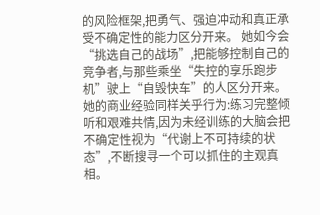的风险框架,把勇气、强迫冲动和真正承受不确定性的能力区分开来。 她如今会“挑选自己的战场”,把能够控制自己的竞争者,与那些乘坐“失控的享乐跑步机”驶上“自毁快车”的人区分开来。她的商业经验同样关乎行为:练习完整倾听和艰难共情,因为未经训练的大脑会把不确定性视为“代谢上不可持续的状态”,不断搜寻一个可以抓住的主观真相。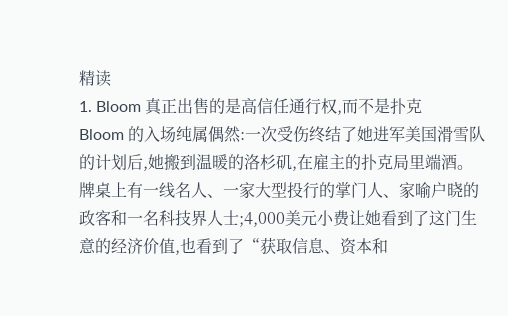精读
1. Bloom 真正出售的是高信任通行权,而不是扑克
Bloom 的入场纯属偶然:一次受伤终结了她进军美国滑雪队的计划后,她搬到温暖的洛杉矶,在雇主的扑克局里端酒。牌桌上有一线名人、一家大型投行的掌门人、家喻户晓的政客和一名科技界人士;4,000美元小费让她看到了这门生意的经济价值,也看到了“获取信息、资本和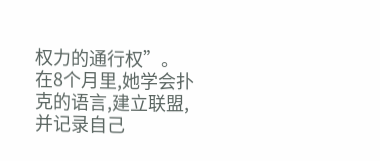权力的通行权”。
在8个月里,她学会扑克的语言,建立联盟,并记录自己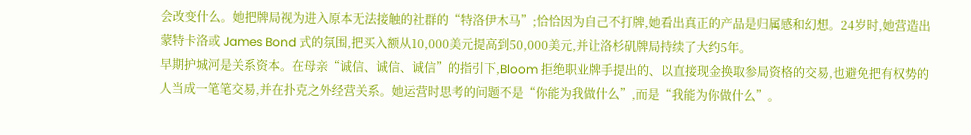会改变什么。她把牌局视为进入原本无法接触的社群的“特洛伊木马”;恰恰因为自己不打牌,她看出真正的产品是归属感和幻想。24岁时,她营造出蒙特卡洛或 James Bond 式的氛围,把买入额从10,000美元提高到50,000美元,并让洛杉矶牌局持续了大约5年。
早期护城河是关系资本。在母亲“诚信、诚信、诚信”的指引下,Bloom 拒绝职业牌手提出的、以直接现金换取参局资格的交易,也避免把有权势的人当成一笔笔交易,并在扑克之外经营关系。她运营时思考的问题不是“你能为我做什么”,而是“我能为你做什么”。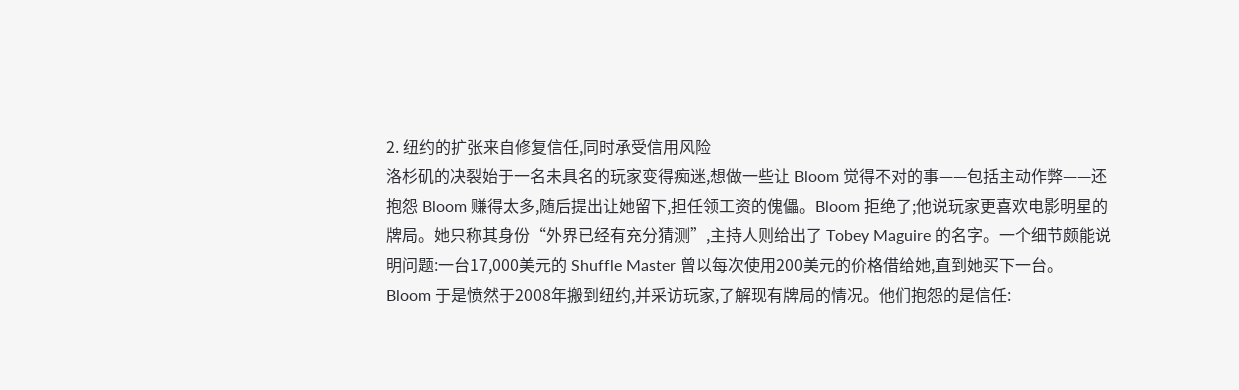2. 纽约的扩张来自修复信任,同时承受信用风险
洛杉矶的决裂始于一名未具名的玩家变得痴迷,想做一些让 Bloom 觉得不对的事——包括主动作弊——还抱怨 Bloom 赚得太多,随后提出让她留下,担任领工资的傀儡。Bloom 拒绝了;他说玩家更喜欢电影明星的牌局。她只称其身份“外界已经有充分猜测”,主持人则给出了 Tobey Maguire 的名字。一个细节颇能说明问题:一台17,000美元的 Shuffle Master 曾以每次使用200美元的价格借给她,直到她买下一台。
Bloom 于是愤然于2008年搬到纽约,并采访玩家,了解现有牌局的情况。他们抱怨的是信任: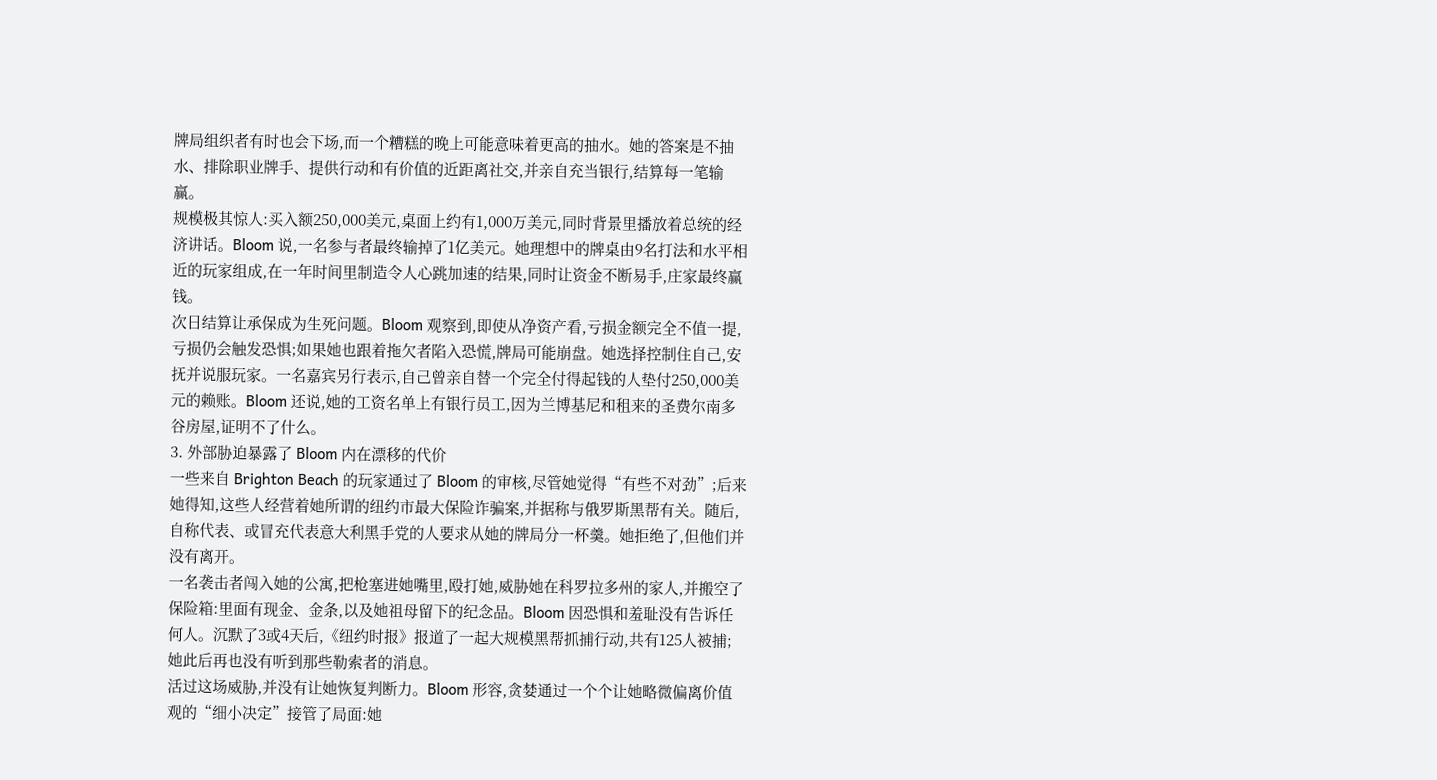牌局组织者有时也会下场,而一个糟糕的晚上可能意味着更高的抽水。她的答案是不抽水、排除职业牌手、提供行动和有价值的近距离社交,并亲自充当银行,结算每一笔输赢。
规模极其惊人:买入额250,000美元,桌面上约有1,000万美元,同时背景里播放着总统的经济讲话。Bloom 说,一名参与者最终输掉了1亿美元。她理想中的牌桌由9名打法和水平相近的玩家组成,在一年时间里制造令人心跳加速的结果,同时让资金不断易手,庄家最终赢钱。
次日结算让承保成为生死问题。Bloom 观察到,即使从净资产看,亏损金额完全不值一提,亏损仍会触发恐惧;如果她也跟着拖欠者陷入恐慌,牌局可能崩盘。她选择控制住自己,安抚并说服玩家。一名嘉宾另行表示,自己曾亲自替一个完全付得起钱的人垫付250,000美元的赖账。Bloom 还说,她的工资名单上有银行员工,因为兰博基尼和租来的圣费尔南多谷房屋,证明不了什么。
3. 外部胁迫暴露了 Bloom 内在漂移的代价
一些来自 Brighton Beach 的玩家通过了 Bloom 的审核,尽管她觉得“有些不对劲”;后来她得知,这些人经营着她所谓的纽约市最大保险诈骗案,并据称与俄罗斯黑帮有关。随后,自称代表、或冒充代表意大利黑手党的人要求从她的牌局分一杯羹。她拒绝了,但他们并没有离开。
一名袭击者闯入她的公寓,把枪塞进她嘴里,殴打她,威胁她在科罗拉多州的家人,并搬空了保险箱:里面有现金、金条,以及她祖母留下的纪念品。Bloom 因恐惧和羞耻没有告诉任何人。沉默了3或4天后,《纽约时报》报道了一起大规模黑帮抓捕行动,共有125人被捕;她此后再也没有听到那些勒索者的消息。
活过这场威胁,并没有让她恢复判断力。Bloom 形容,贪婪通过一个个让她略微偏离价值观的“细小决定”接管了局面:她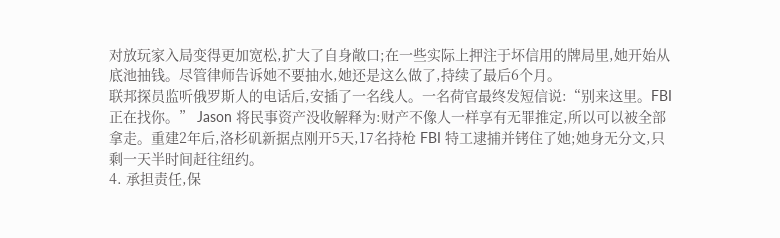对放玩家入局变得更加宽松,扩大了自身敞口;在一些实际上押注于坏信用的牌局里,她开始从底池抽钱。尽管律师告诉她不要抽水,她还是这么做了,持续了最后6个月。
联邦探员监听俄罗斯人的电话后,安插了一名线人。一名荷官最终发短信说:“别来这里。FBI 正在找你。” Jason 将民事资产没收解释为:财产不像人一样享有无罪推定,所以可以被全部拿走。重建2年后,洛杉矶新据点刚开5天,17名持枪 FBI 特工逮捕并铐住了她;她身无分文,只剩一天半时间赶往纽约。
4. 承担责任,保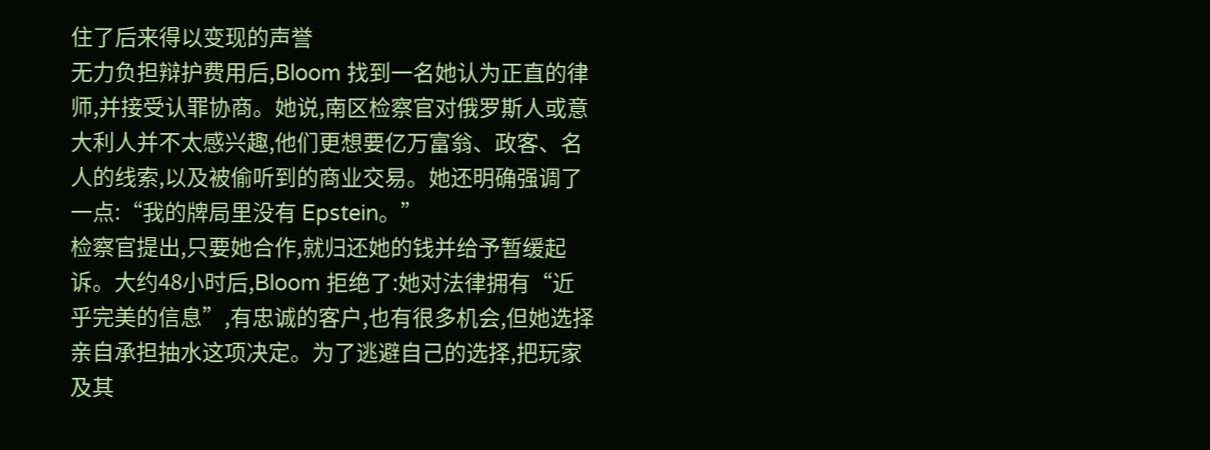住了后来得以变现的声誉
无力负担辩护费用后,Bloom 找到一名她认为正直的律师,并接受认罪协商。她说,南区检察官对俄罗斯人或意大利人并不太感兴趣,他们更想要亿万富翁、政客、名人的线索,以及被偷听到的商业交易。她还明确强调了一点:“我的牌局里没有 Epstein。”
检察官提出,只要她合作,就归还她的钱并给予暂缓起诉。大约48小时后,Bloom 拒绝了:她对法律拥有“近乎完美的信息”,有忠诚的客户,也有很多机会,但她选择亲自承担抽水这项决定。为了逃避自己的选择,把玩家及其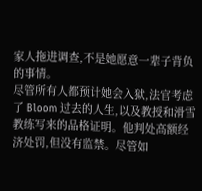家人拖进调查,不是她愿意一辈子背负的事情。
尽管所有人都预计她会入狱,法官考虑了 Bloom 过去的人生,以及教授和滑雪教练写来的品格证明。他判处高额经济处罚,但没有监禁。尽管如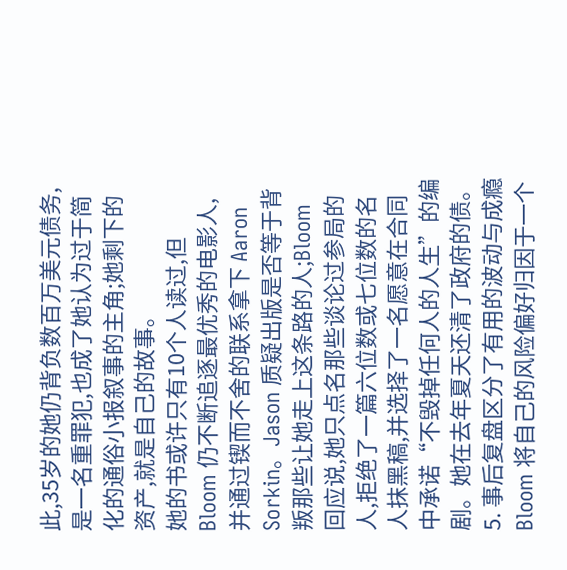此,35岁的她仍背负数百万美元债务,是一名重罪犯,也成了她认为过于简化的通俗小报叙事的主角;她剩下的资产,就是自己的故事。
她的书或许只有10个人读过,但 Bloom 仍不断追逐最优秀的电影人,并通过锲而不舍的联系拿下 Aaron Sorkin。Jason 质疑出版是否等于背叛那些让她走上这条路的人;Bloom 回应说,她只点名那些谈论过参局的人,拒绝了一篇六位数或七位数的名人抹黑稿,并选择了一名愿意在合同中承诺“不毁掉任何人的人生”的编剧。她在去年夏天还清了政府的债。
5. 事后复盘区分了有用的波动与成瘾
Bloom 将自己的风险偏好归因于一个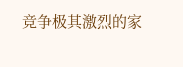竞争极其激烈的家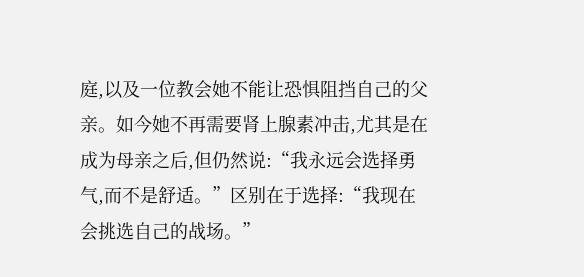庭,以及一位教会她不能让恐惧阻挡自己的父亲。如今她不再需要肾上腺素冲击,尤其是在成为母亲之后,但仍然说:“我永远会选择勇气,而不是舒适。”区别在于选择:“我现在会挑选自己的战场。”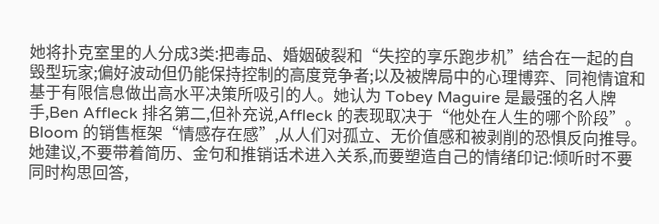她将扑克室里的人分成3类:把毒品、婚姻破裂和“失控的享乐跑步机”结合在一起的自毁型玩家;偏好波动但仍能保持控制的高度竞争者;以及被牌局中的心理博弈、同袍情谊和基于有限信息做出高水平决策所吸引的人。她认为 Tobey Maguire 是最强的名人牌手,Ben Affleck 排名第二,但补充说,Affleck 的表现取决于“他处在人生的哪个阶段”。
Bloom 的销售框架“情感存在感”,从人们对孤立、无价值感和被剥削的恐惧反向推导。她建议,不要带着简历、金句和推销话术进入关系,而要塑造自己的情绪印记:倾听时不要同时构思回答,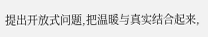提出开放式问题,把温暖与真实结合起来,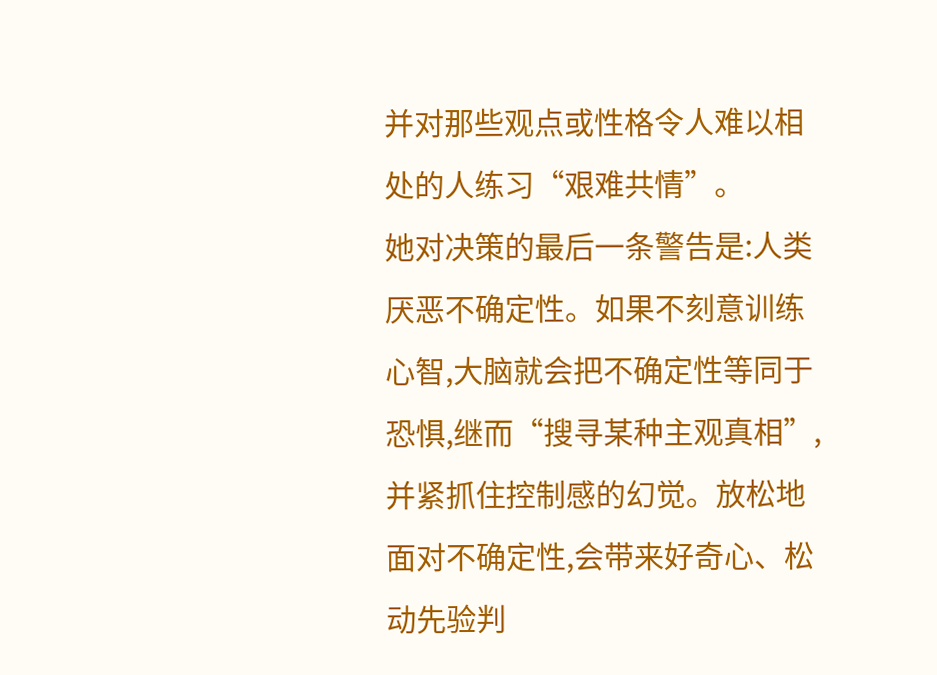并对那些观点或性格令人难以相处的人练习“艰难共情”。
她对决策的最后一条警告是:人类厌恶不确定性。如果不刻意训练心智,大脑就会把不确定性等同于恐惧,继而“搜寻某种主观真相”,并紧抓住控制感的幻觉。放松地面对不确定性,会带来好奇心、松动先验判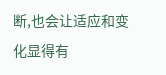断,也会让适应和变化显得有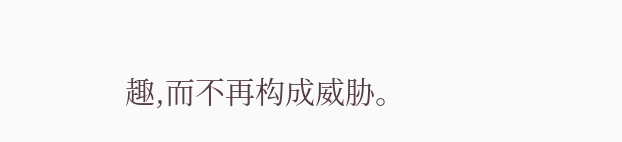趣,而不再构成威胁。